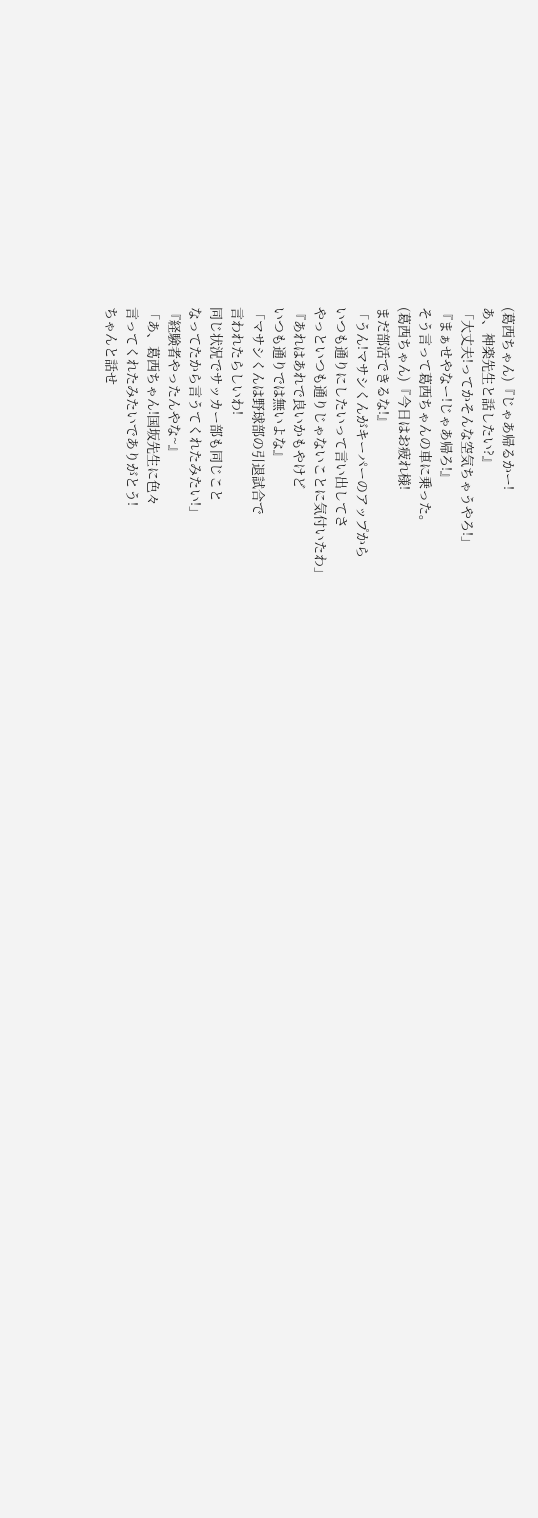(葛西ちゃん)『じゃあ帰るかー!
あ、神楽先生と話したい?』
「大丈夫!ってかそんな空気ちゃうやろ!」
『まぁせやなー!じゃあ帰ろ!』
そう言って葛西ちゃんの車に乗った。
(葛西ちゃん)『今日はお疲れ様!
まだ部活できるな!』
「うん!マサシくんがキーパーのアップから
いつも通りにしたいって言い出してさ
やっといつも通りじゃないことに気付いたわ」
『あれはあれで良いかもやけど
いつも通りでは無いよな』
「マサシくんは野球部の引退試合で
言われたらしいわ!
同じ状況でサッカー部も同じこと
なってたから言うてくれたみたい!」
『経験者やったんやな~』
「あ、葛西ちゃん!国坂先生に色々
言ってくれたみたいでありがとう!
ちゃんと話せ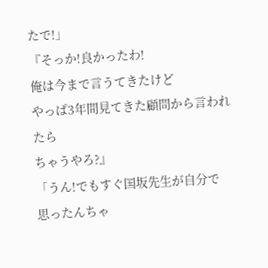たで!」
『そっか!良かったわ!
俺は今まで言うてきたけど
やっぱ3年間見てきた顧問から言われたら
ちゃうやろ?』
「うん!でもすぐ国坂先生が自分で
思ったんちゃ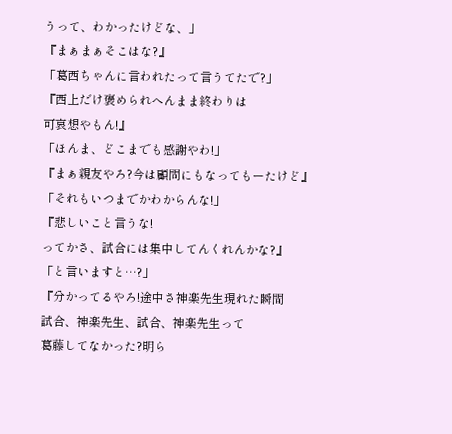うって、わかったけどな、」
『まぁまぁそこはな?』
「葛西ちゃんに言われたって言うてたで?」
『西上だけ褒められへんまま終わりは
可哀想やもん!』
「ほんま、どこまでも感謝やわ!」
『まぁ親友やろ?今は顧問にもなってもーたけど』
「それもいつまでかわからんな!」
『悲しいこと言うな!
ってかさ、試合には集中してんくれんかな?』
「と言いますと…?」
『分かってるやろ!途中さ神楽先生現れた瞬間
試合、神楽先生、試合、神楽先生って
葛藤してなかった?明ら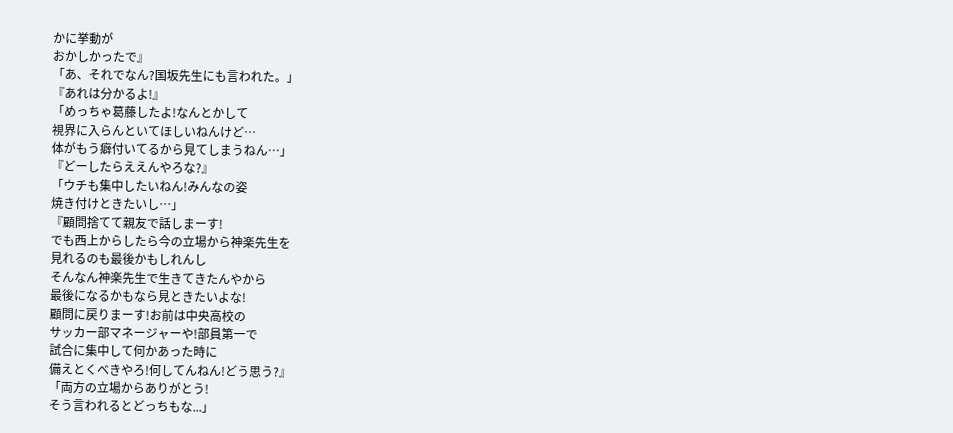かに挙動が
おかしかったで』
「あ、それでなん?国坂先生にも言われた。」
『あれは分かるよ!』
「めっちゃ葛藤したよ!なんとかして
視界に入らんといてほしいねんけど…
体がもう癖付いてるから見てしまうねん…」
『どーしたらええんやろな?』
「ウチも集中したいねん!みんなの姿
焼き付けときたいし…」
『顧問捨てて親友で話しまーす!
でも西上からしたら今の立場から神楽先生を
見れるのも最後かもしれんし
そんなん神楽先生で生きてきたんやから
最後になるかもなら見ときたいよな!
顧問に戻りまーす!お前は中央高校の
サッカー部マネージャーや!部員第一で
試合に集中して何かあった時に
備えとくべきやろ!何してんねん!どう思う?』
「両方の立場からありがとう!
そう言われるとどっちもな...」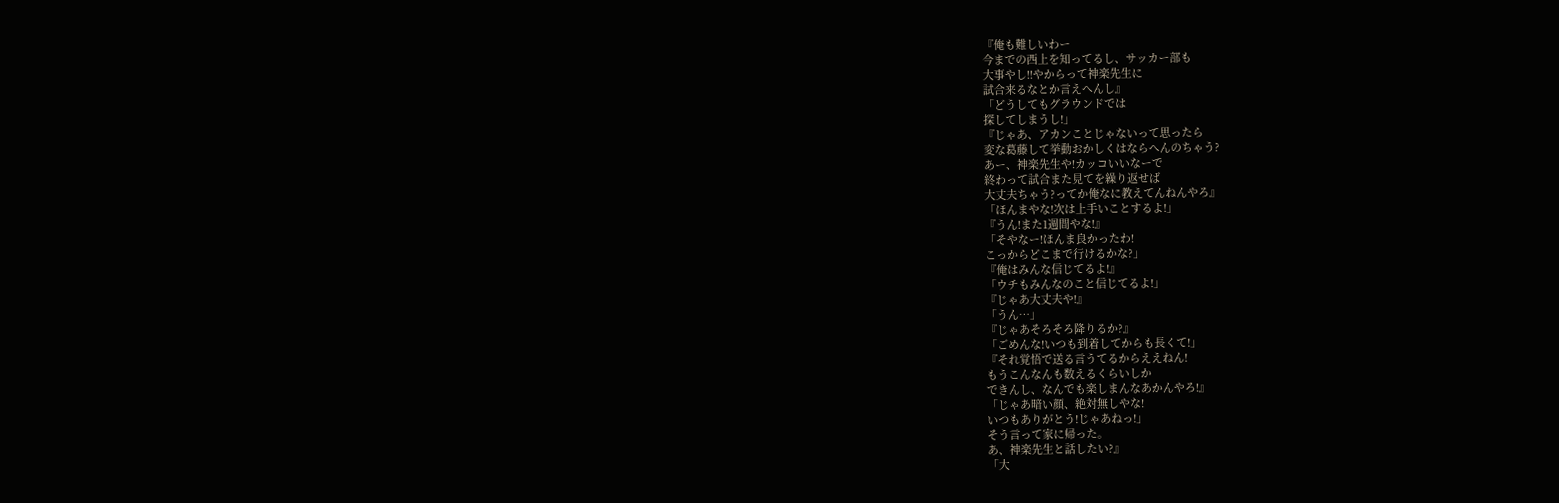『俺も難しいわー
今までの西上を知ってるし、サッカー部も
大事やし!!やからって神楽先生に
試合来るなとか言えへんし』
「どうしてもグラウンドでは
探してしまうし!」
『じゃあ、アカンことじゃないって思ったら
変な葛藤して挙動おかしくはならへんのちゃう?
あー、神楽先生や!カッコいいなーで
終わって試合また見てを繰り返せば
大丈夫ちゃう?ってか俺なに教えてんねんやろ』
「ほんまやな!次は上手いことするよ!」
『うん!また1週間やな!』
「そやなー!ほんま良かったわ!
こっからどこまで行けるかな?」
『俺はみんな信じてるよ!』
「ウチもみんなのこと信じてるよ!」
『じゃあ大丈夫や!』
「うん…」
『じゃあそろそろ降りるか?』
「ごめんな!いつも到着してからも長くて!」
『それ覚悟で送る言うてるからええねん!
もうこんなんも数えるくらいしか
できんし、なんでも楽しまんなあかんやろ!』
「じゃあ暗い顔、絶対無しやな!
いつもありがとう!じゃあねっ!」
そう言って家に帰った。
あ、神楽先生と話したい?』
「大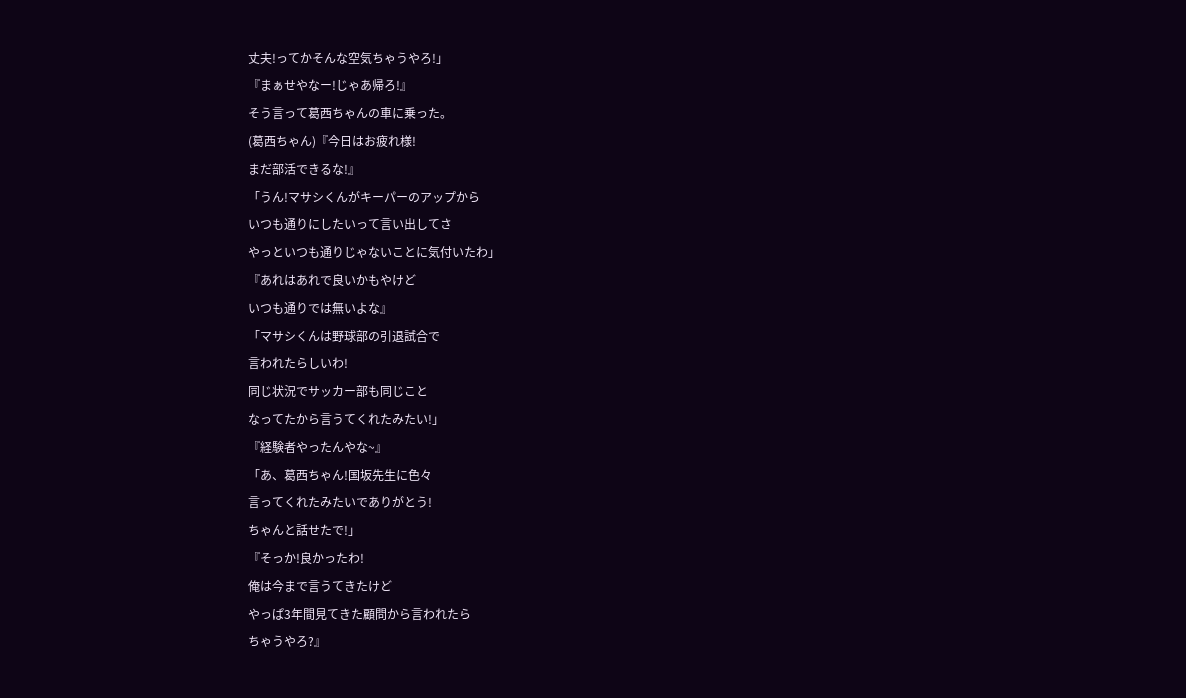丈夫!ってかそんな空気ちゃうやろ!」
『まぁせやなー!じゃあ帰ろ!』
そう言って葛西ちゃんの車に乗った。
(葛西ちゃん)『今日はお疲れ様!
まだ部活できるな!』
「うん!マサシくんがキーパーのアップから
いつも通りにしたいって言い出してさ
やっといつも通りじゃないことに気付いたわ」
『あれはあれで良いかもやけど
いつも通りでは無いよな』
「マサシくんは野球部の引退試合で
言われたらしいわ!
同じ状況でサッカー部も同じこと
なってたから言うてくれたみたい!」
『経験者やったんやな~』
「あ、葛西ちゃん!国坂先生に色々
言ってくれたみたいでありがとう!
ちゃんと話せたで!」
『そっか!良かったわ!
俺は今まで言うてきたけど
やっぱ3年間見てきた顧問から言われたら
ちゃうやろ?』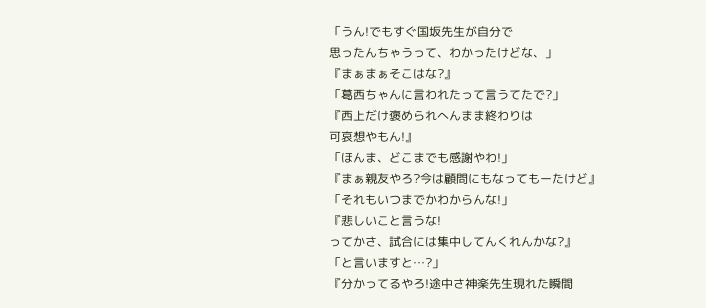「うん!でもすぐ国坂先生が自分で
思ったんちゃうって、わかったけどな、」
『まぁまぁそこはな?』
「葛西ちゃんに言われたって言うてたで?」
『西上だけ褒められへんまま終わりは
可哀想やもん!』
「ほんま、どこまでも感謝やわ!」
『まぁ親友やろ?今は顧問にもなってもーたけど』
「それもいつまでかわからんな!」
『悲しいこと言うな!
ってかさ、試合には集中してんくれんかな?』
「と言いますと…?」
『分かってるやろ!途中さ神楽先生現れた瞬間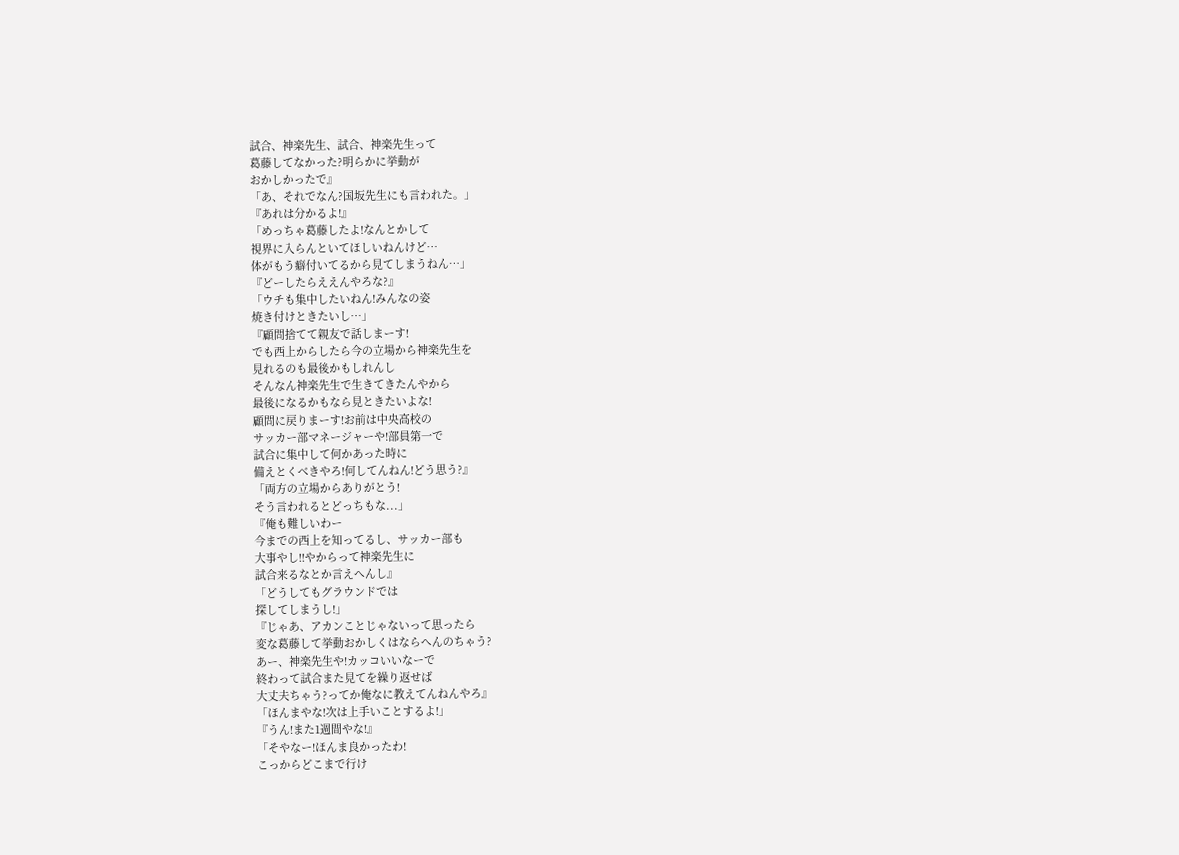試合、神楽先生、試合、神楽先生って
葛藤してなかった?明らかに挙動が
おかしかったで』
「あ、それでなん?国坂先生にも言われた。」
『あれは分かるよ!』
「めっちゃ葛藤したよ!なんとかして
視界に入らんといてほしいねんけど…
体がもう癖付いてるから見てしまうねん…」
『どーしたらええんやろな?』
「ウチも集中したいねん!みんなの姿
焼き付けときたいし…」
『顧問捨てて親友で話しまーす!
でも西上からしたら今の立場から神楽先生を
見れるのも最後かもしれんし
そんなん神楽先生で生きてきたんやから
最後になるかもなら見ときたいよな!
顧問に戻りまーす!お前は中央高校の
サッカー部マネージャーや!部員第一で
試合に集中して何かあった時に
備えとくべきやろ!何してんねん!どう思う?』
「両方の立場からありがとう!
そう言われるとどっちもな...」
『俺も難しいわー
今までの西上を知ってるし、サッカー部も
大事やし!!やからって神楽先生に
試合来るなとか言えへんし』
「どうしてもグラウンドでは
探してしまうし!」
『じゃあ、アカンことじゃないって思ったら
変な葛藤して挙動おかしくはならへんのちゃう?
あー、神楽先生や!カッコいいなーで
終わって試合また見てを繰り返せば
大丈夫ちゃう?ってか俺なに教えてんねんやろ』
「ほんまやな!次は上手いことするよ!」
『うん!また1週間やな!』
「そやなー!ほんま良かったわ!
こっからどこまで行け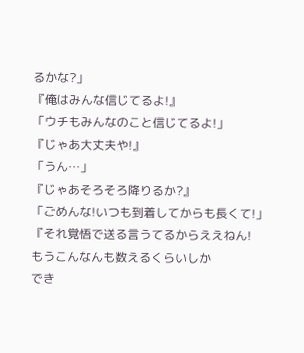るかな?」
『俺はみんな信じてるよ!』
「ウチもみんなのこと信じてるよ!」
『じゃあ大丈夫や!』
「うん…」
『じゃあそろそろ降りるか?』
「ごめんな!いつも到着してからも長くて!」
『それ覚悟で送る言うてるからええねん!
もうこんなんも数えるくらいしか
でき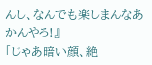んし、なんでも楽しまんなあかんやろ!』
「じゃあ暗い顔、絶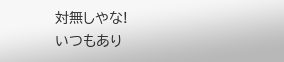対無しやな!
いつもあり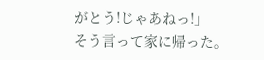がとう!じゃあねっ!」
そう言って家に帰った。